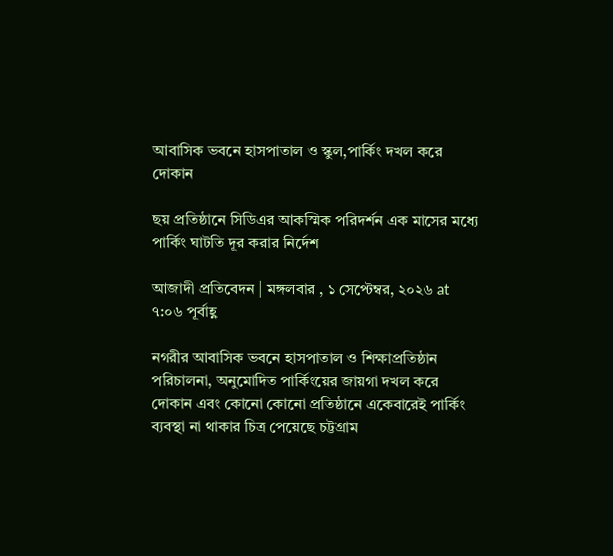আবাসিক ভবনে হাসপাতাল ও স্কুল,পার্কিং দখল করে দোকান

ছয় প্রতিষ্ঠানে সিডিএর আকস্মিক পরিদর্শন এক মাসের মধ্যে পার্কিং ঘাটতি দূর করার নির্দেশ

আজাদী প্রতিবেদন | মঙ্গলবার , ১ সেপ্টেম্বর, ২০২৬ at ৭:০৬ পূর্বাহ্ণ

নগরীর আবাসিক ভবনে হাসপাতাল ও শিক্ষাপ্রতিষ্ঠান পরিচালনা, অনুমোদিত পার্কিংয়ের জায়গা দখল করে দোকান এবং কোনো কোনো প্রতিষ্ঠানে একেবারেই পার্কিং ব্যবস্থা না থাকার চিত্র পেয়েছে চট্টগ্রাম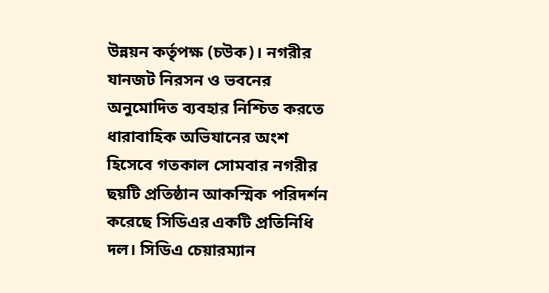উন্নয়ন কর্তৃপক্ষ (চউক)। নগরীর যানজট নিরসন ও ভবনের অনুমোদিত ব্যবহার নিশ্চিত করতে ধারাবাহিক অভিযানের অংশ হিসেবে গতকাল সোমবার নগরীর ছয়টি প্রতিষ্ঠান আকস্মিক পরিদর্শন করেছে সিডিএর একটি প্রতিনিধি দল। সিডিএ চেয়ারম্যান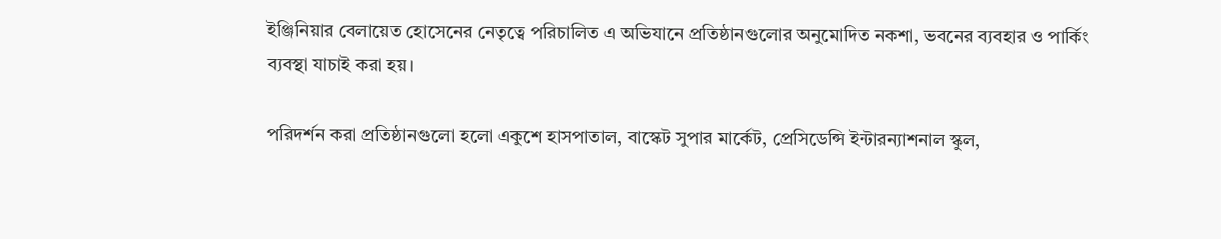ইঞ্জিনিয়ার বেলায়েত হোসেনের নেতৃত্বে পরিচালিত এ অভিযানে প্রতিষ্ঠানগুলোর অনুমোদিত নকশা, ভবনের ব্যবহার ও পার্কিং ব্যবস্থা যাচাই করা হয়।

পরিদর্শন করা প্রতিষ্ঠানগুলো হলো একুশে হাসপাতাল, বাস্কেট সুপার মার্কেট, প্রেসিডেন্সি ইন্টারন্যাশনাল স্কুল,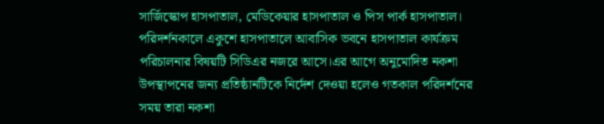সার্জিস্কোপ হাসপাতাল, মেডিকেয়ার হাসপাতাল ও পিস পার্ক হাসপাতাল। পরিদর্শনকালে একুশে হাসপাতালে আবাসিক ভবনে হাসপাতাল কার্যক্রম পরিচালনার বিষয়টি সিডিএর নজরে আসে।এর আগে অনুমোদিত নকশা উপস্থাপনের জন্য প্রতিষ্ঠানটিকে নির্দেশ দেওয়া হলেও গতকাল পরিদর্শনের সময় তারা নকশা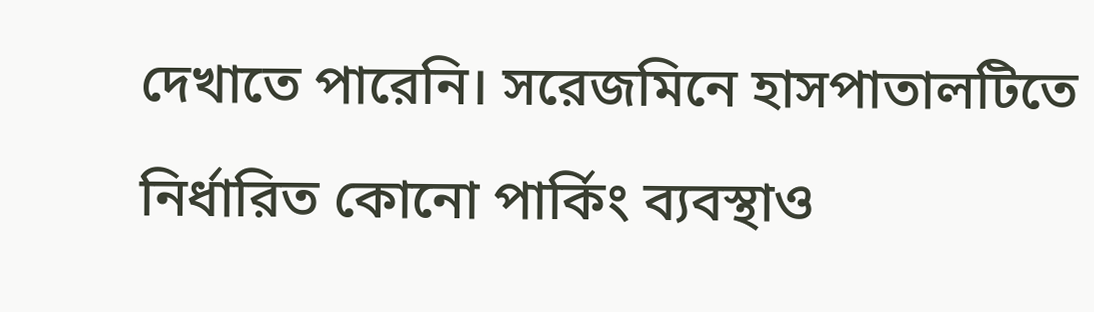দেখাতে পারেনি। সরেজমিনে হাসপাতালটিতে নির্ধারিত কোনো পার্কিং ব্যবস্থাও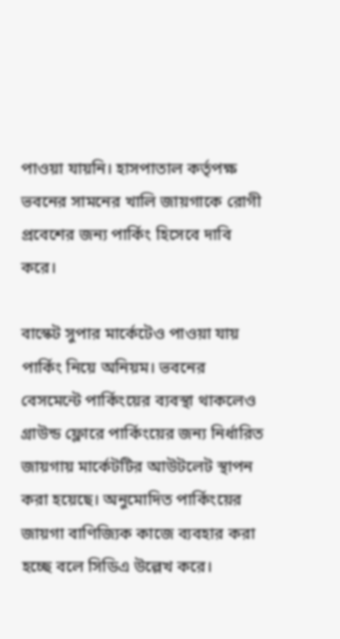পাওয়া যায়নি। হাসপাতাল কর্তৃপক্ষ ভবনের সামনের খালি জায়গাকে রোগী প্রবেশের জন্য পার্কিং হিসেবে দাবি করে।

বাস্কেট সুপার মার্কেটেও পাওয়া যায় পার্কিং নিয়ে অনিয়ম। ভবনের বেসমেন্টে পার্কিংয়ের ব্যবস্থা থাকলেও গ্রাউন্ড ফ্লোরে পার্কিংয়ের জন্য নির্ধারিত জায়গায় মার্কেটটির আউটলেট স্থাপন করা হয়েছে। অনুমোদিত পার্কিংয়ের জায়গা বাণিজ্যিক কাজে ব্যবহার করা হচ্ছে বলে সিডিএ উল্লেখ করে।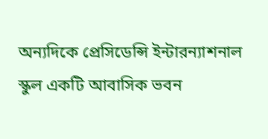অন্যদিকে প্রেসিডেন্সি ইন্টারন্যাশনাল স্কুল একটি আবাসিক ভবন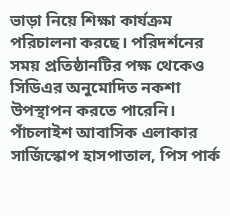ভাড়া নিয়ে শিক্ষা কার্যক্রম পরিচালনা করছে। পরিদর্শনের সময় প্রতিষ্ঠানটির পক্ষ থেকেও সিডিএর অনুমোদিত নকশা উপস্থাপন করতে পারেনি। পাঁচলাইশ আবাসিক এলাকার সার্জিস্কোপ হাসপাতাল, পিস পার্ক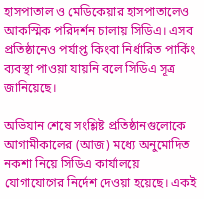হাসপাতাল ও মেডিকেয়ার হাসপাতালেও আকস্মিক পরিদর্শন চালায় সিডিএ। এসব প্রতিষ্ঠানেও পর্যাপ্ত কিংবা নির্ধারিত পার্কিং ব্যবস্থা পাওয়া যায়নি বলে সিডিএ সূত্র জানিয়েছে।

অভিযান শেষে সংশ্লিষ্ট প্রতিষ্ঠানগুলোকে আগামীকালের (আজ) মধ্যে অনুমোদিত নকশা নিয়ে সিডিএ কার্যালয়ে যোগাযোগের নির্দেশ দেওয়া হয়েছে। একই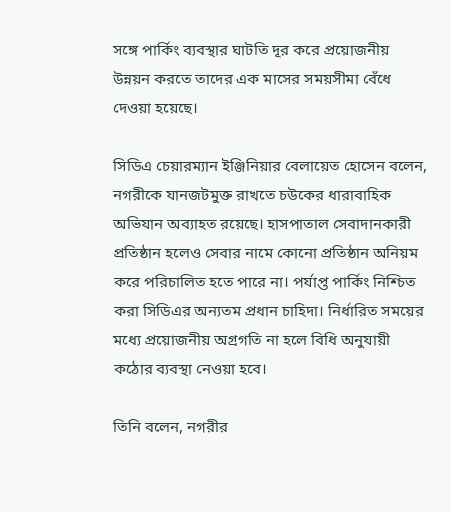সঙ্গে পার্কিং ব্যবস্থার ঘাটতি দূর করে প্রয়োজনীয় উন্নয়ন করতে তাদের এক মাসের সময়সীমা বেঁধে দেওয়া হয়েছে।

সিডিএ চেয়ারম্যান ইঞ্জিনিয়ার বেলায়েত হোসেন বলেন, নগরীকে যানজটমুক্ত রাখতে চউকের ধারাবাহিক অভিযান অব্যাহত রয়েছে। হাসপাতাল সেবাদানকারী প্রতিষ্ঠান হলেও সেবার নামে কোনো প্রতিষ্ঠান অনিয়ম করে পরিচালিত হতে পারে না। পর্যাপ্ত পার্কিং নিশ্চিত করা সিডিএর অন্যতম প্রধান চাহিদা। নির্ধারিত সময়ের মধ্যে প্রয়োজনীয় অগ্রগতি না হলে বিধি অনুযায়ী কঠোর ব্যবস্থা নেওয়া হবে।

তিনি বলেন, নগরীর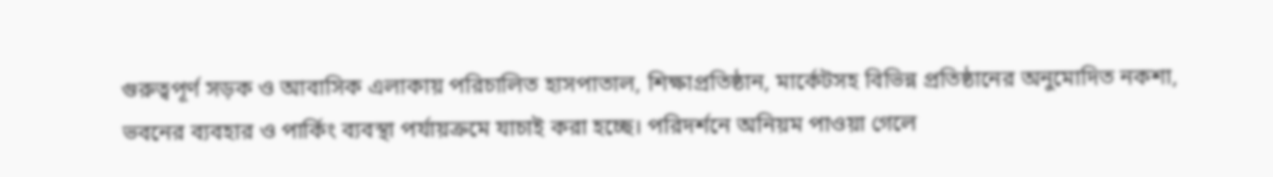গুরুত্বপূর্ণ সড়ক ও আবাসিক এলাকায় পরিচালিত হাসপাতাল, শিক্ষাপ্রতিষ্ঠান, মার্কেটসহ বিভিন্ন প্রতিষ্ঠানের অনুমোদিত নকশা, ভবনের ব্যবহার ও পার্কিং ব্যবস্থা পর্যায়ক্রমে যাচাই করা হচ্ছে। পরিদর্শনে অনিয়ম পাওয়া গেলে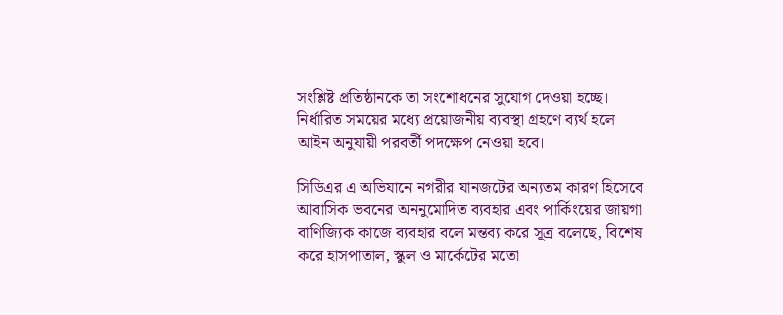সংশ্লিষ্ট প্রতিষ্ঠানকে তা সংশোধনের সুযোগ দেওয়া হচ্ছে। নির্ধারিত সময়ের মধ্যে প্রয়োজনীয় ব্যবস্থা গ্রহণে ব্যর্থ হলে আইন অনুযায়ী পরবর্তী পদক্ষেপ নেওয়া হবে।

সিডিএর এ অভিযানে নগরীর যানজটের অন্যতম কারণ হিসেবে আবাসিক ভবনের অননুমোদিত ব্যবহার এবং পার্কিংয়ের জায়গা বাণিজ্যিক কাজে ব্যবহার বলে মন্তব্য করে সূত্র বলেছে, বিশেষ করে হাসপাতাল, স্কুল ও মার্কেটের মতো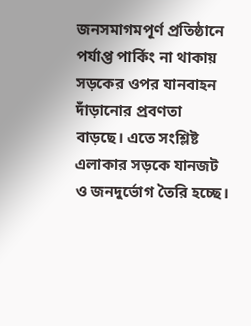জনসমাগমপূর্ণ প্রতিষ্ঠানে পর্যাপ্ত পার্কিং না থাকায় সড়কের ওপর যানবাহন দাঁড়ানোর প্রবণতা বাড়ছে। এতে সংশ্লিষ্ট এলাকার সড়কে যানজট ও জনদুর্ভোগ তৈরি হচ্ছে।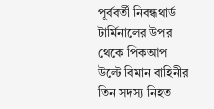পূর্ববর্তী নিবন্ধথার্ড টার্মিনালের উপর থেকে পিকআপ উল্টে বিমান বাহিনীর তিন সদস্য নিহত